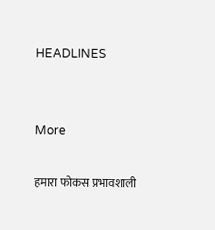HEADLINES


More

हमारा फोकस प्रभावशाली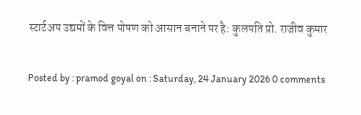स्टार्टअप उद्यमों के वित्त पोषण को आसान बनाने पर है: कुलपति प्रो. राजीव कुमार

Posted by : pramod goyal on : Saturday, 24 January 2026 0 comments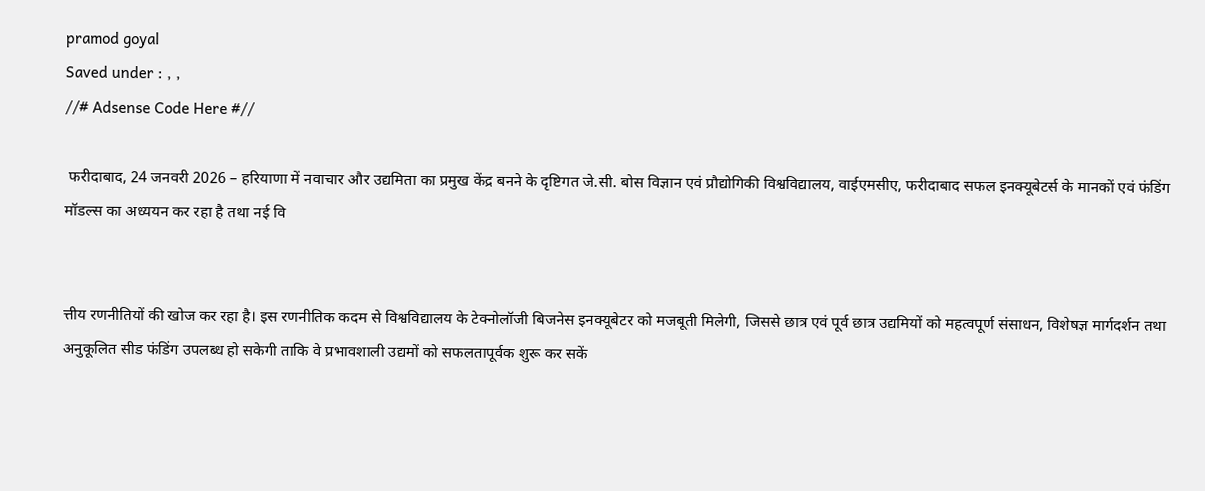pramod goyal
Saved under : , ,
//# Adsense Code Here #//

 फरीदाबाद, 24 जनवरी 2026 – हरियाणा में नवाचार और उद्यमिता का प्रमुख केंद्र बनने के दृष्टिगत जे.सी. बोस विज्ञान एवं प्रौद्योगिकी विश्वविद्यालय, वाईएमसीए, फरीदाबाद सफल इनक्यूबेटर्स के मानकों एवं फंडिंग मॉडल्स का अध्ययन कर रहा है तथा नई वि


त्तीय रणनीतियों की खोज कर रहा है। इस रणनीतिक कदम से विश्वविद्यालय के टेक्नोलॉजी बिजनेस इनक्यूबेटर को मजबूती मिलेगी, जिससे छात्र एवं पूर्व छात्र उद्यमियों को महत्वपूर्ण संसाधन, विशेषज्ञ मार्गदर्शन तथा अनुकूलित सीड फंडिंग उपलब्ध हो सकेगी ताकि वे प्रभावशाली उद्यमों को सफलतापूर्वक शुरू कर सकें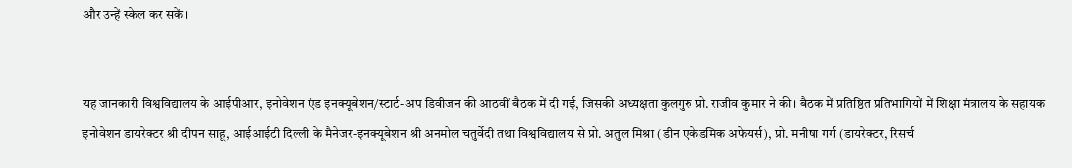और उन्हें स्केल कर सकें।


यह जानकारी विश्वविद्यालय के आईपीआर, इनोवेशन एंड इनक्यूबेशन/स्टार्ट-अप डिवीजन की आठवीं बैठक में दी गई, जिसकी अध्यक्षता कुलगुरु प्रो. राजीव कुमार ने की। बैठक में प्रतिष्ठित प्रतिभागियों में शिक्षा मंत्रालय के सहायक इनोवेशन डायरेक्टर श्री दीपन साहू, आईआईटी दिल्ली के मैनेजर-इनक्यूबेशन श्री अनमोल चतुर्वेदी तथा विश्वविद्यालय से प्रो. अतुल मिश्रा (डीन एकेडमिक अफेयर्स), प्रो. मनीषा गर्ग (डायरेक्टर, रिसर्च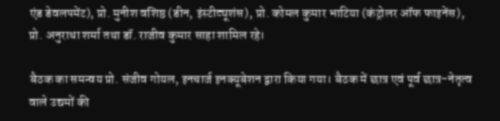एंड डेवलपमेंट), प्रो. मुनीश वशिष्ठ (डीन, इंस्टीट्यूशंस), प्रो. कोमल कुमार भाटिया (कंट्रोलर ऑफ फाइनेंस), प्रो. अनुराधा शर्मा तथा डॉ. राजीव कुमार साहा शामिल रहे।

बैठक का समन्वय प्रो. संजीव गोयल, इनचार्ज इनक्यूबेशन द्वारा किया गया। बैठक में छात्र एवं पूर्व छात्र-नेतृत्व वाले उद्यमों की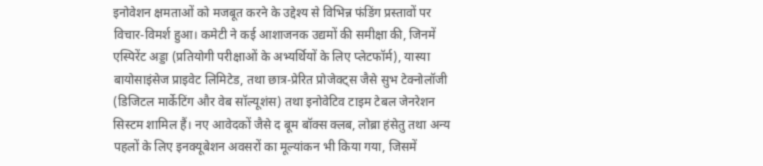इनोवेशन क्षमताओं को मजबूत करने के उद्देश्य से विभिन्न फंडिंग प्रस्तावों पर विचार-विमर्श हुआ। कमेटी ने कई आशाजनक उद्यमों की समीक्षा की, जिनमें एस्पिरेंट अड्डा (प्रतियोगी परीक्षाओं के अभ्यर्थियों के लिए प्लेटफॉर्म), यास्या बायोसाइंसेज प्राइवेट लिमिटेड, तथा छात्र-प्रेरित प्रोजेक्ट्स जैसे सुभ टेक्नोलॉजी (डिजिटल मार्केटिंग और वेब सॉल्यूशंस) तथा इनोवेटिव टाइम टेबल जेनरेशन सिस्टम शामिल हैं। नए आवेदकों जैसे द बूम बॉक्स क्लब, लोब्रा हंसेतु तथा अन्य पहलों के लिए इनक्यूबेशन अवसरों का मूल्यांकन भी किया गया, जिसमें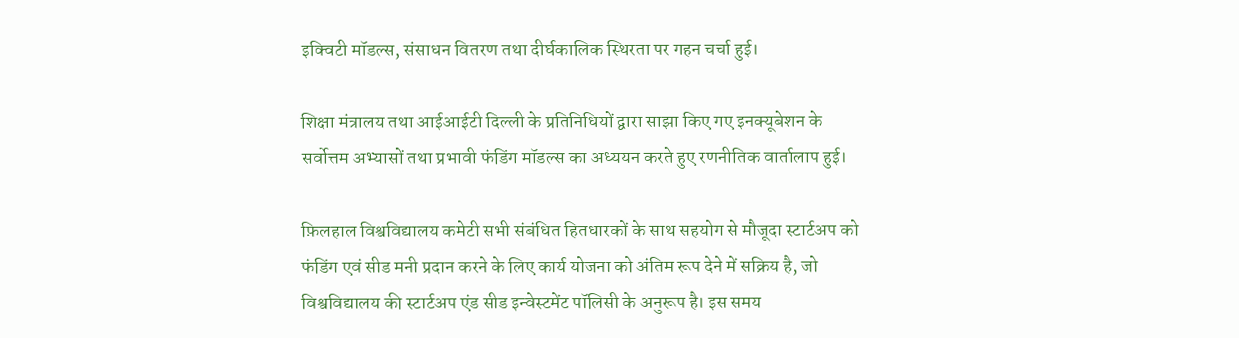इक्विटी मॉडल्स, संसाधन वितरण तथा दीर्घकालिक स्थिरता पर गहन चर्चा हुई।

शिक्षा मंत्रालय तथा आईआईटी दिल्ली के प्रतिनिधियों द्वारा साझा किए गए इनक्यूबेशन के सर्वोत्तम अभ्यासों तथा प्रभावी फंडिंग मॉडल्स का अध्ययन करते हुए रणनीतिक वार्तालाप हुई।

फ़िलहाल विश्वविद्यालय कमेटी सभी संबंधित हितधारकों के साथ सहयोग से मौजूदा स्टार्टअप को फंडिंग एवं सीड मनी प्रदान करने के लिए कार्य योजना को अंतिम रूप देने में सक्रिय है, जो विश्वविद्यालय की स्टार्टअप एंड सीड इन्वेस्टमेंट पॉलिसी के अनुरूप है। इस समय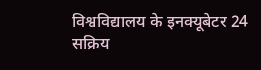विश्वविद्यालय के इनक्यूबेटर 24 सक्रिय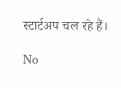स्टार्टअप चल रहे हैं।

No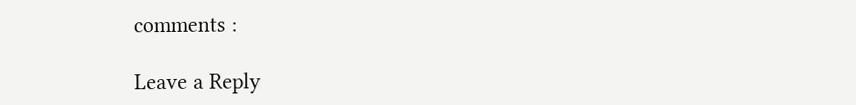comments :

Leave a Reply